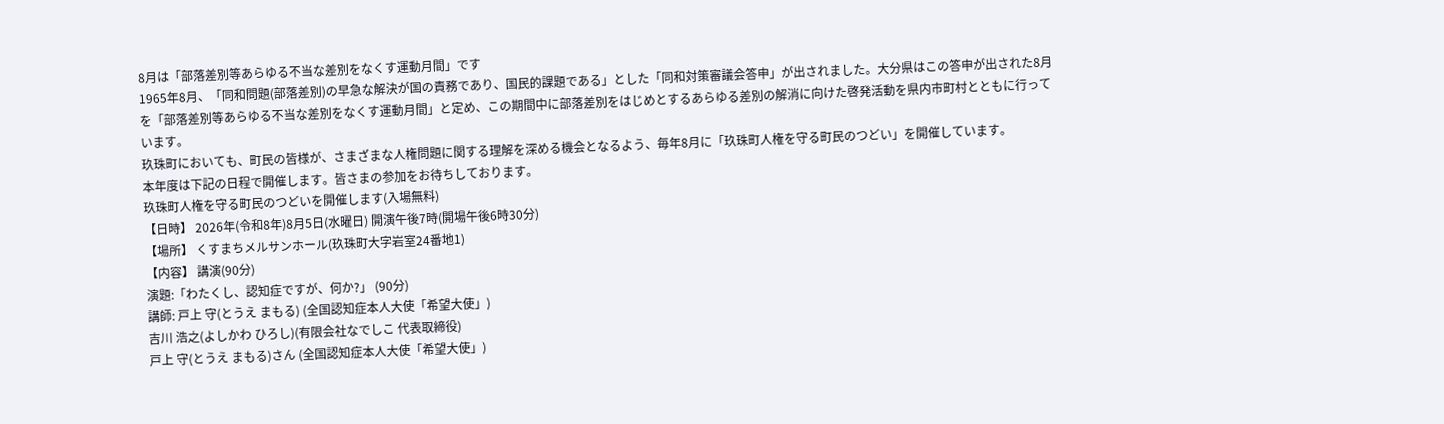8月は「部落差別等あらゆる不当な差別をなくす運動月間」です
1965年8月、「同和問題(部落差別)の早急な解決が国の責務であり、国民的課題である」とした「同和対策審議会答申」が出されました。大分県はこの答申が出された8月を「部落差別等あらゆる不当な差別をなくす運動月間」と定め、この期間中に部落差別をはじめとするあらゆる差別の解消に向けた啓発活動を県内市町村とともに行っています。
玖珠町においても、町民の皆様が、さまざまな人権問題に関する理解を深める機会となるよう、毎年8月に「玖珠町人権を守る町民のつどい」を開催しています。
本年度は下記の日程で開催します。皆さまの参加をお待ちしております。
玖珠町人権を守る町民のつどいを開催します(入場無料)
【日時】 2026年(令和8年)8月5日(水曜日) 開演午後7時(開場午後6時30分)
【場所】 くすまちメルサンホール(玖珠町大字岩室24番地1)
【内容】 講演(90分)
演題:「わたくし、認知症ですが、何か?」 (90分)
講師: 戸上 守(とうえ まもる) (全国認知症本人大使「希望大使」)
吉川 浩之(よしかわ ひろし)(有限会社なでしこ 代表取締役)
戸上 守(とうえ まもる)さん (全国認知症本人大使「希望大使」)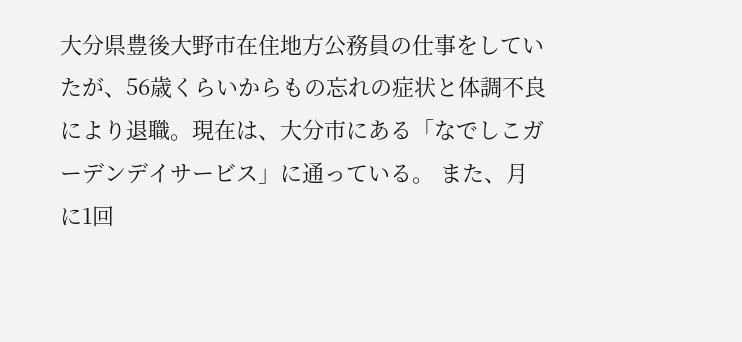大分県豊後大野市在住地方公務員の仕事をしていたが、56歳くらいからもの忘れの症状と体調不良により退職。現在は、大分市にある「なでしこガーデンデイサービス」に通っている。 また、月に1回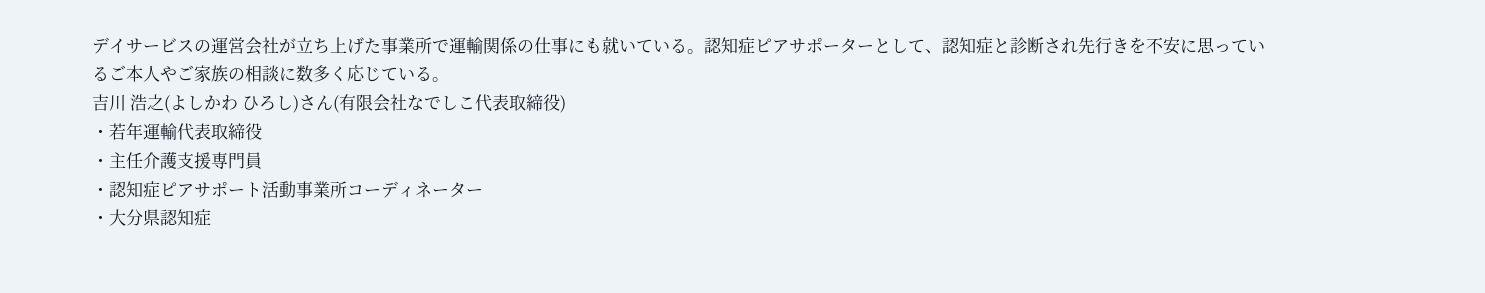デイサービスの運営会社が立ち上げた事業所で運輸関係の仕事にも就いている。認知症ピアサポーターとして、認知症と診断され先行きを不安に思っているご本人やご家族の相談に数多く応じている。
吉川 浩之(よしかわ ひろし)さん(有限会社なでしこ代表取締役)
・若年運輸代表取締役
・主任介護支援専門員
・認知症ピアサポート活動事業所コーディネーター
・大分県認知症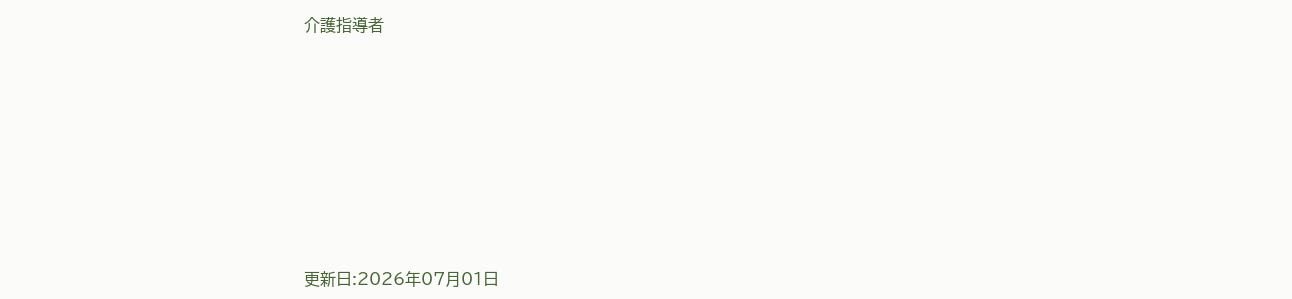介護指導者












更新日:2026年07月01日